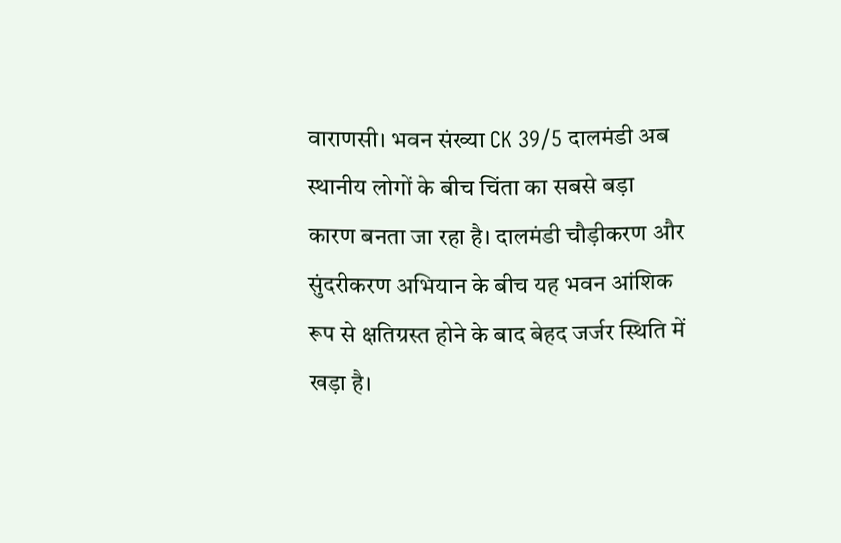वाराणसी। भवन संख्या CK 39/5 दालमंडी अब स्थानीय लोगों के बीच चिंता का सबसे बड़ा कारण बनता जा रहा है। दालमंडी चौड़ीकरण और सुंदरीकरण अभियान के बीच यह भवन आंशिक रूप से क्षतिग्रस्त होने के बाद बेहद जर्जर स्थिति में खड़ा है।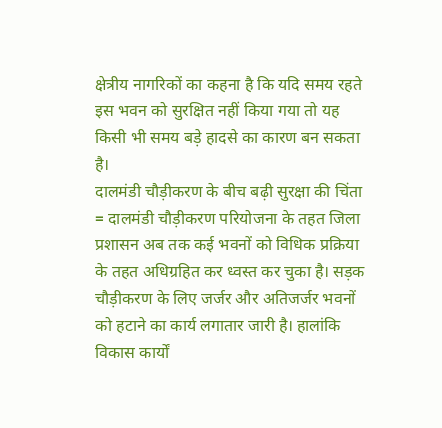क्षेत्रीय नागरिकों का कहना है कि यदि समय रहते इस भवन को सुरक्षित नहीं किया गया तो यह किसी भी समय बड़े हादसे का कारण बन सकता है।
दालमंडी चौड़ीकरण के बीच बढ़ी सुरक्षा की चिंता = दालमंडी चौड़ीकरण परियोजना के तहत जिला प्रशासन अब तक कई भवनों को विधिक प्रक्रिया के तहत अधिग्रहित कर ध्वस्त कर चुका है। सड़क चौड़ीकरण के लिए जर्जर और अतिजर्जर भवनों को हटाने का कार्य लगातार जारी है। हालांकि विकास कार्यों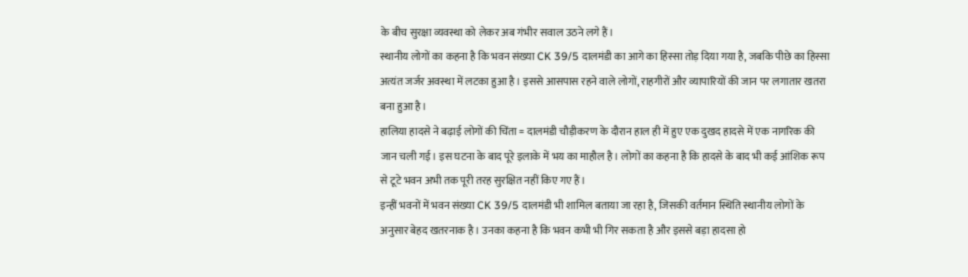के बीच सुरक्षा व्यवस्था को लेकर अब गंभीर सवाल उठने लगे हैं।
स्थानीय लोगों का कहना है कि भवन संख्या CK 39/5 दालमंडी का आगे का हिस्सा तोड़ दिया गया है, जबकि पीछे का हिस्सा अत्यंत जर्जर अवस्था में लटका हुआ है। इससे आसपास रहने वाले लोगों, राहगीरों और व्यापारियों की जान पर लगातार खतरा बना हुआ है।
हालिया हादसे ने बढ़ाई लोगों की चिंता = दालमंडी चौड़ीकरण के दौरान हाल ही में हुए एक दुखद हादसे में एक नागरिक की जान चली गई। इस घटना के बाद पूरे इलाके में भय का माहौल है। लोगों का कहना है कि हादसे के बाद भी कई आंशिक रूप से टूटे भवन अभी तक पूरी तरह सुरक्षित नहीं किए गए हैं।
इन्हीं भवनों में भवन संख्या CK 39/5 दालमंडी भी शामिल बताया जा रहा है, जिसकी वर्तमान स्थिति स्थानीय लोगों के अनुसार बेहद खतरनाक है। उनका कहना है कि भवन कभी भी गिर सकता है और इससे बड़ा हादसा हो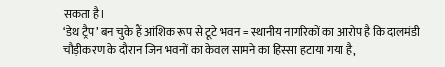सकता है।
‘डेथ ट्रैप’ बन चुके हैं आंशिक रूप से टूटे भवन = स्थानीय नागरिकों का आरोप है कि दालमंडी चौड़ीकरण के दौरान जिन भवनों का केवल सामने का हिस्सा हटाया गया है,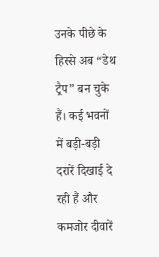उनके पीछे के हिस्से अब “डेथ ट्रैप” बन चुके हैं। कई भवनों में बड़ी-बड़ी दरारें दिखाई दे रही हैं और कमजोर दीवारें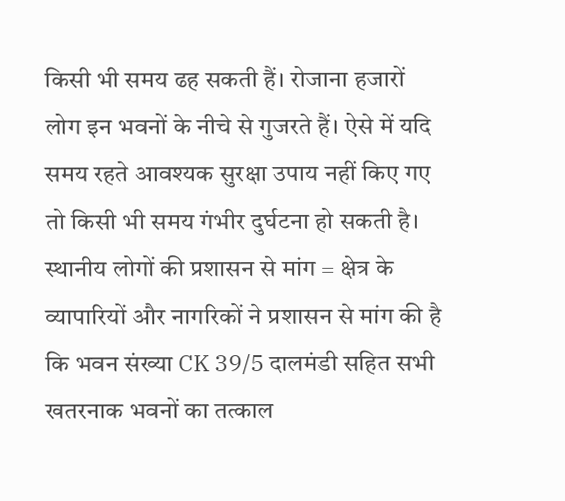किसी भी समय ढह सकती हैं। रोजाना हजारों लोग इन भवनों के नीचे से गुजरते हैं। ऐसे में यदि समय रहते आवश्यक सुरक्षा उपाय नहीं किए गए तो किसी भी समय गंभीर दुर्घटना हो सकती है।
स्थानीय लोगों की प्रशासन से मांग = क्षेत्र के व्यापारियों और नागरिकों ने प्रशासन से मांग की है कि भवन संख्या CK 39/5 दालमंडी सहित सभी खतरनाक भवनों का तत्काल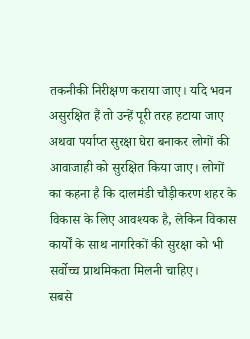तकनीकी निरीक्षण कराया जाए। यदि भवन असुरक्षित हैं तो उन्हें पूरी तरह हटाया जाए अथवा पर्याप्त सुरक्षा घेरा बनाकर लोगों की आवाजाही को सुरक्षित किया जाए। लोगों का कहना है कि दालमंडी चौड़ीकरण शहर के विकास के लिए आवश्यक है, लेकिन विकास कार्यों के साथ नागरिकों की सुरक्षा को भी सर्वोच्च प्राथमिकता मिलनी चाहिए।
सबसे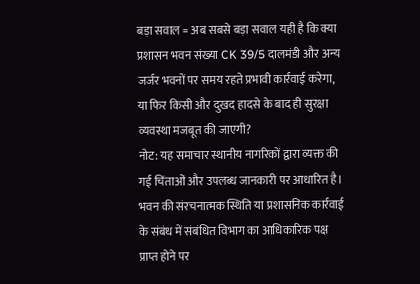बड़ा सवाल = अब सबसे बड़ा सवाल यही है कि क्या प्रशासन भवन संख्या CK 39/5 दालमंडी और अन्य जर्जर भवनों पर समय रहते प्रभावी कार्रवाई करेगा, या फिर किसी और दुखद हादसे के बाद ही सुरक्षा व्यवस्था मजबूत की जाएगी?
नोट: यह समाचार स्थानीय नागरिकों द्वारा व्यक्त की गई चिंताओं और उपलब्ध जानकारी पर आधारित है। भवन की संरचनात्मक स्थिति या प्रशासनिक कार्रवाई के संबंध में संबंधित विभाग का आधिकारिक पक्ष प्राप्त होने पर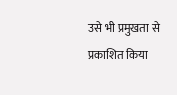उसे भी प्रमुखता से प्रकाशित किया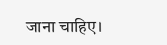जाना चाहिए।